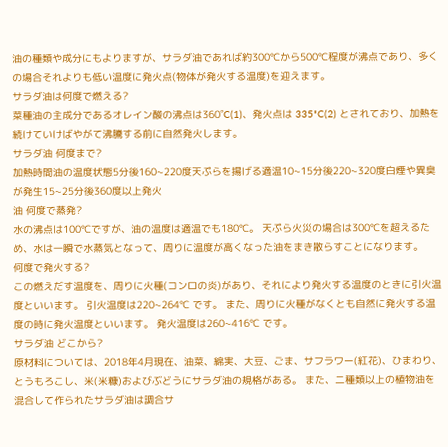油の種類や成分にもよりますが、サラダ油であれば約300℃から500℃程度が沸点であり、多くの場合それよりも低い温度に発火点(物体が発火する温度)を迎えます。
サラダ油は何度で燃える?
菜種油の主成分であるオレイン酸の沸点は360˚C(1)、発火点は 335˚C(2) とされており、加熱を続けていけばやがて沸騰する前に自然発火します。
サラダ油 何度まで?
加熱時間油の温度状態5分後160~220度天ぷらを揚げる適温10~15分後220~320度白煙や異臭が発生15~25分後360度以上発火
油 何度で蒸発?
水の沸点は100℃ですが、油の温度は適温でも180℃。 天ぷら火災の場合は300℃を超えるため、水は一瞬で水蒸気となって、周りに温度が高くなった油をまき散らすことになります。
何度で発火する?
この燃えだす温度を、周りに火種(コンロの炎)があり、それにより発火する温度のときに引火温度といいます。 引火温度は220~264℃ です。 また、周りに火種がなくとも自然に発火する温度の時に発火温度といいます。 発火温度は260~416℃ です。
サラダ油 どこから?
原材料については、2018年4月現在、油菜、綿実、大豆、ごま、サフラワー(紅花)、ひまわり、とうもろこし、米(米糠)およびぶどうにサラダ油の規格がある。 また、二種類以上の植物油を混合して作られたサラダ油は調合サ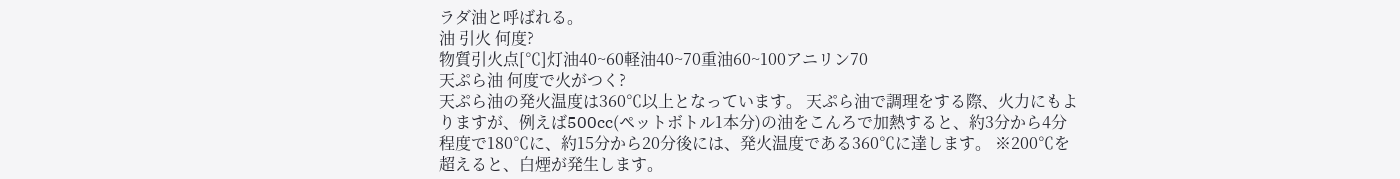ラダ油と呼ばれる。
油 引火 何度?
物質引火点[℃]灯油40~60軽油40~70重油60~100アニリン70
天ぷら油 何度で火がつく?
天ぷら油の発火温度は360℃以上となっています。 天ぷら油で調理をする際、火力にもよりますが、例えば500cc(ペットボトル1本分)の油をこんろで加熱すると、約3分から4分程度で180℃に、約15分から20分後には、発火温度である360℃に達します。 ※200℃を超えると、白煙が発生します。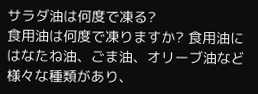サラダ油は何度で凍る?
食用油は何度で凍りますか? 食用油にはなたね油、ごま油、オリーブ油など様々な種類があり、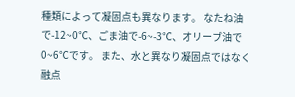種類によって凝固点も異なります。 なたね油で-12~0℃、ごま油で-6~-3℃、オリーブ油で0~6℃です。 また、水と異なり凝固点ではなく融点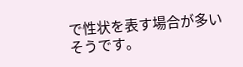で性状を表す場合が多いそうです。